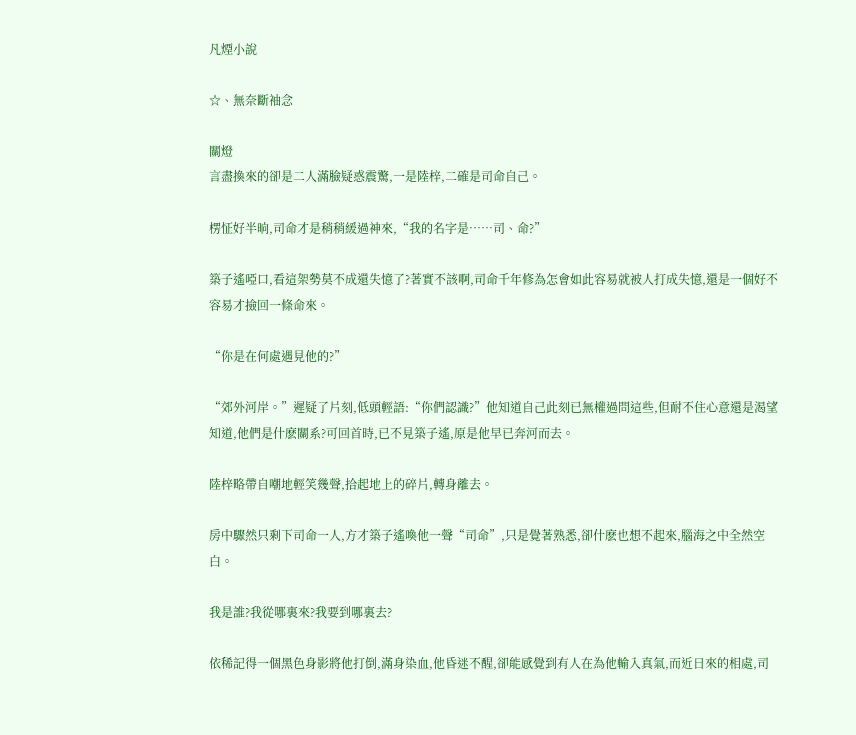凡煙小說

☆、無奈斷袖念

關燈
言盡換來的卻是二人滿臉疑惑震驚,一是陸梓,二確是司命自己。

楞怔好半晌,司命才是稍稍緩過神來,“我的名字是……司、命?”

築子遙啞口,看這架勢莫不成還失憶了?著實不該啊,司命千年修為怎會如此容易就被人打成失憶,還是一個好不容易才撿回一條命來。

“你是在何處遇見他的?”

“郊外河岸。”遲疑了片刻,低頭輕語:“你們認識?”他知道自己此刻已無權過問這些,但耐不住心意還是渴望知道,他們是什麽關系?可回首時,已不見築子遙,原是他早已奔河而去。

陸梓略帶自嘲地輕笑幾聲,拾起地上的碎片,轉身離去。

房中驟然只剩下司命一人,方才築子遙喚他一聲“司命”,只是覺著熟悉,卻什麽也想不起來,腦海之中全然空白。

我是誰?我從哪裏來?我要到哪裏去?

依稀記得一個黑色身影將他打倒,滿身染血,他昏迷不醒,卻能感覺到有人在為他輸入真氣,而近日來的相處,司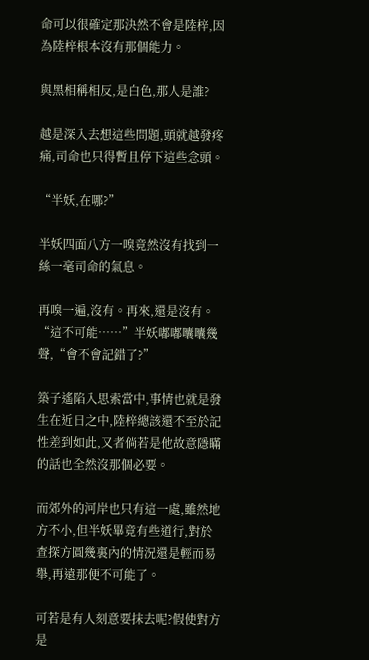命可以很確定那決然不會是陸梓,因為陸梓根本沒有那個能力。

與黑相稱相反,是白色,那人是誰?

越是深入去想這些問題,頭就越發疼痛,司命也只得暫且停下這些念頭。

“半妖,在哪?”

半妖四面八方一嗅竟然沒有找到一絲一毫司命的氣息。

再嗅一遍,沒有。再來,還是沒有。“這不可能……”半妖嘟嘟囔囔幾聲,“會不會記錯了?”

築子遙陷入思索當中,事情也就是發生在近日之中,陸梓總該還不至於記性差到如此,又者倘若是他故意隱瞞的話也全然沒那個必要。

而郊外的河岸也只有這一處,雖然地方不小,但半妖畢竟有些道行,對於查探方圓幾裏內的情況還是輕而易舉,再遠那便不可能了。

可若是有人刻意要抹去呢?假使對方是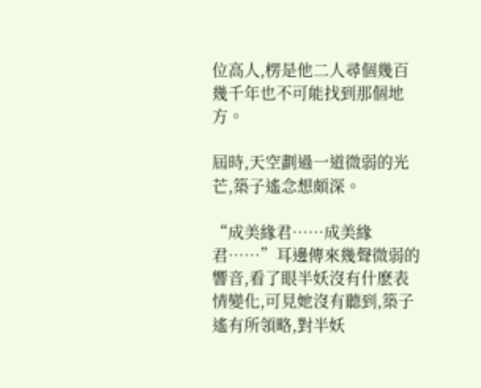位高人,楞是他二人尋個幾百幾千年也不可能找到那個地方。

屆時,天空劃過一道微弱的光芒,築子遙念想頗深。

“成美緣君……成美緣君……”耳邊傳來幾聲微弱的響音,看了眼半妖沒有什麽表情變化,可見她沒有聽到,築子遙有所領略,對半妖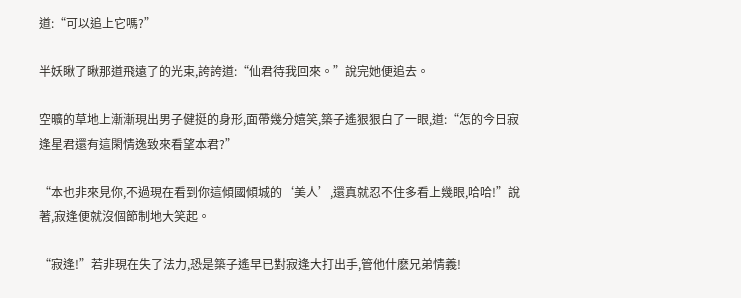道:“可以追上它嗎?”

半妖瞅了瞅那道飛遠了的光束,誇誇道:“仙君待我回來。”說完她便追去。

空曠的草地上漸漸現出男子健挺的身形,面帶幾分嬉笑,築子遙狠狠白了一眼,道:“怎的今日寂逢星君還有這閑情逸致來看望本君?”

“本也非來見你,不過現在看到你這傾國傾城的‘美人’,還真就忍不住多看上幾眼,哈哈!”說著,寂逢便就沒個節制地大笑起。

“寂逢!”若非現在失了法力,恐是築子遙早已對寂逢大打出手,管他什麽兄弟情義!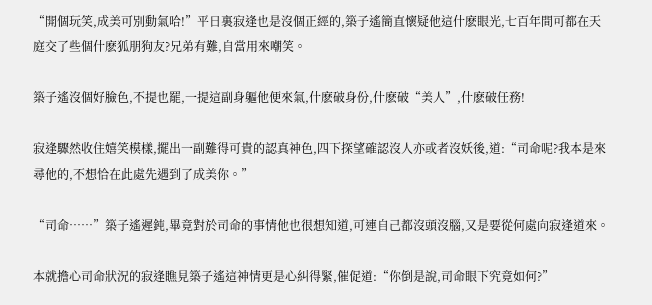“開個玩笑,成美可別動氣哈!”平日裏寂逢也是沒個正經的,築子遙簡直懷疑他這什麽眼光,七百年間可都在天庭交了些個什麽狐朋狗友?兄弟有難,自當用來嘲笑。

築子遙沒個好臉色,不提也罷,一提這副身軀他便來氣,什麽破身份,什麽破“美人”,什麽破任務!

寂逢驟然收住嬉笑模樣,擺出一副難得可貴的認真神色,四下探望確認沒人亦或者沒妖後,道:“司命呢?我本是來尋他的,不想恰在此處先遇到了成美你。”

“司命……”築子遙遲鈍,畢竟對於司命的事情他也很想知道,可連自己都沒頭沒腦,又是要從何處向寂逢道來。

本就擔心司命狀況的寂逢瞧見築子遙這神情更是心糾得緊,催促道:“你倒是說,司命眼下究竟如何?”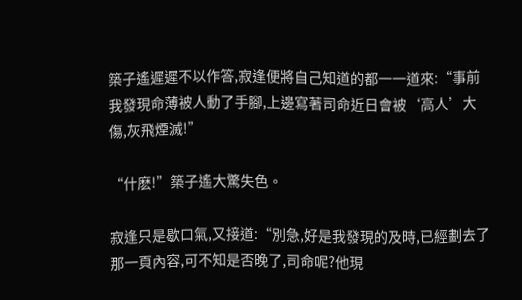築子遙遲遲不以作答,寂逢便將自己知道的都一一道來:“事前我發現命薄被人動了手腳,上邊寫著司命近日會被‘高人’大傷,灰飛煙滅!”

“什麽!”築子遙大驚失色。

寂逢只是歇口氣,又接道:“別急,好是我發現的及時,已經劃去了那一頁內容,可不知是否晚了,司命呢?他現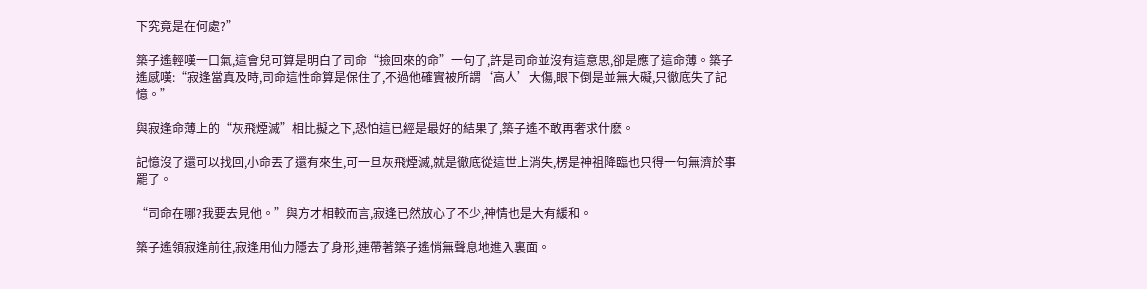下究竟是在何處?”

築子遙輕嘆一口氣,這會兒可算是明白了司命“撿回來的命”一句了,許是司命並沒有這意思,卻是應了這命薄。築子遙感嘆:“寂逢當真及時,司命這性命算是保住了,不過他確實被所謂‘高人’大傷,眼下倒是並無大礙,只徹底失了記憶。”

與寂逢命薄上的“灰飛煙滅”相比擬之下,恐怕這已經是最好的結果了,築子遙不敢再奢求什麽。

記憶沒了還可以找回,小命丟了還有來生,可一旦灰飛煙滅,就是徹底從這世上消失,楞是神祖降臨也只得一句無濟於事罷了。

“司命在哪?我要去見他。”與方才相較而言,寂逢已然放心了不少,神情也是大有緩和。

築子遙領寂逢前往,寂逢用仙力隱去了身形,連帶著築子遙悄無聲息地進入裏面。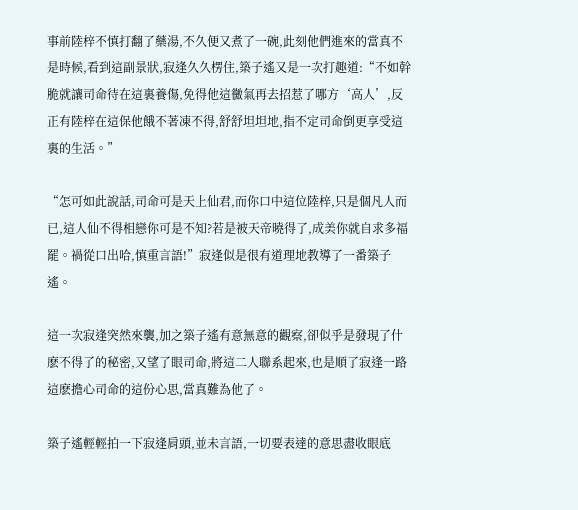事前陸梓不慎打翻了藥湯,不久便又煮了一碗,此刻他們進來的當真不是時候,看到這副景狀,寂逢久久楞住,築子遙又是一次打趣道:“不如幹脆就讓司命待在這裏養傷,免得他這黴氣再去招惹了哪方‘高人’,反正有陸梓在這保他餓不著凍不得,舒舒坦坦地,指不定司命倒更享受這裏的生活。”

“怎可如此說話,司命可是天上仙君,而你口中這位陸梓,只是個凡人而已,這人仙不得相戀你可是不知?若是被天帝曉得了,成美你就自求多福罷。禍從口出哈,慎重言語!”寂逢似是很有道理地教導了一番築子遙。

這一次寂逢突然來襲,加之築子遙有意無意的觀察,卻似乎是發現了什麽不得了的秘密,又望了眼司命,將這二人聯系起來,也是順了寂逢一路這麽擔心司命的這份心思,當真難為他了。

築子遙輕輕拍一下寂逢肩頭,並未言語,一切要表達的意思盡收眼底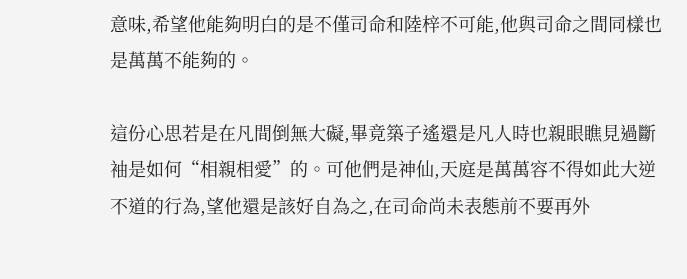意味,希望他能夠明白的是不僅司命和陸梓不可能,他與司命之間同樣也是萬萬不能夠的。

這份心思若是在凡間倒無大礙,畢竟築子遙還是凡人時也親眼瞧見過斷袖是如何“相親相愛”的。可他們是神仙,天庭是萬萬容不得如此大逆不道的行為,望他還是該好自為之,在司命尚未表態前不要再外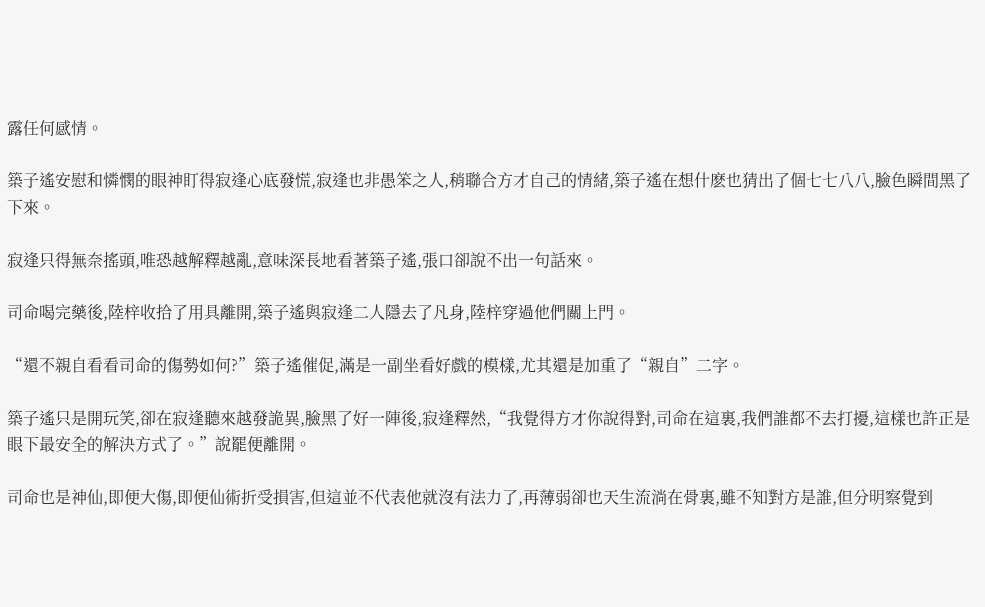露任何感情。

築子遙安慰和憐憫的眼神盯得寂逢心底發慌,寂逢也非愚笨之人,稍聯合方才自己的情緒,築子遙在想什麽也猜出了個七七八八,臉色瞬間黑了下來。

寂逢只得無奈搖頭,唯恐越解釋越亂,意味深長地看著築子遙,張口卻說不出一句話來。

司命喝完藥後,陸梓收拾了用具離開,築子遙與寂逢二人隱去了凡身,陸梓穿過他們關上門。

“還不親自看看司命的傷勢如何?”築子遙催促,滿是一副坐看好戲的模樣,尤其還是加重了“親自”二字。

築子遙只是開玩笑,卻在寂逢聽來越發詭異,臉黑了好一陣後,寂逢釋然,“我覺得方才你說得對,司命在這裏,我們誰都不去打擾,這樣也許正是眼下最安全的解決方式了。”說罷便離開。

司命也是神仙,即便大傷,即便仙術折受損害,但這並不代表他就沒有法力了,再薄弱卻也天生流淌在骨裏,雖不知對方是誰,但分明察覺到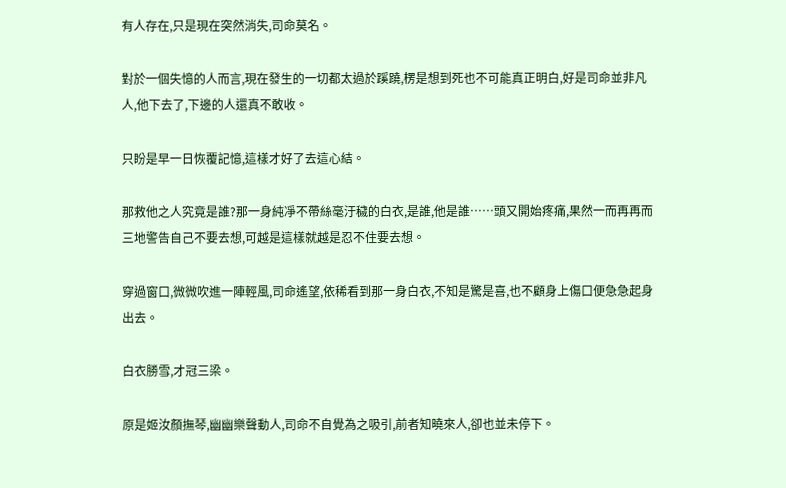有人存在,只是現在突然消失,司命莫名。

對於一個失憶的人而言,現在發生的一切都太過於蹊蹺,楞是想到死也不可能真正明白,好是司命並非凡人,他下去了,下邊的人還真不敢收。

只盼是早一日恢覆記憶,這樣才好了去這心結。

那救他之人究竟是誰?那一身純凈不帶絲毫汙穢的白衣,是誰,他是誰……頭又開始疼痛,果然一而再再而三地警告自己不要去想,可越是這樣就越是忍不住要去想。

穿過窗口,微微吹進一陣輕風,司命遙望,依稀看到那一身白衣,不知是驚是喜,也不顧身上傷口便急急起身出去。

白衣勝雪,才冠三梁。

原是姬汝顏撫琴,幽幽樂聲動人,司命不自覺為之吸引,前者知曉來人,卻也並未停下。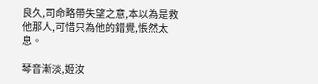良久,司命略帶失望之意,本以為是救他那人,可惜只為他的錯覺,悵然太息。

琴音漸淡,姬汝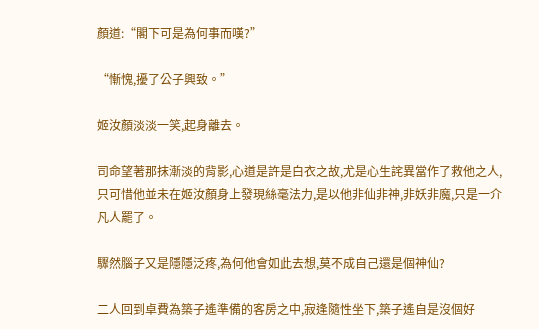顏道:“閣下可是為何事而嘆?”

“慚愧,擾了公子興致。”

姬汝顏淡淡一笑,起身離去。

司命望著那抹漸淡的背影,心道是許是白衣之故,尤是心生詫異當作了救他之人,只可惜他並未在姬汝顏身上發現絲毫法力,是以他非仙非神,非妖非魔,只是一介凡人罷了。

驟然腦子又是隱隱泛疼,為何他會如此去想,莫不成自己還是個神仙?

二人回到卓費為築子遙準備的客房之中,寂逢隨性坐下,築子遙自是沒個好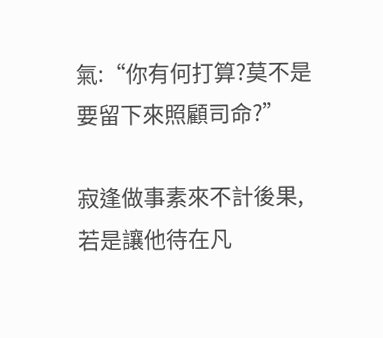氣:“你有何打算?莫不是要留下來照顧司命?”

寂逢做事素來不計後果,若是讓他待在凡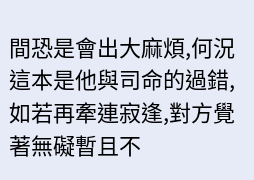間恐是會出大麻煩,何況這本是他與司命的過錯,如若再牽連寂逢,對方覺著無礙暫且不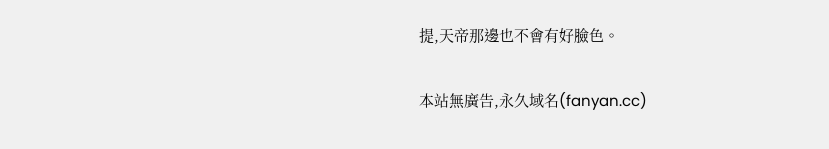提,天帝那邊也不會有好臉色。

本站無廣告,永久域名(fanyan.cc)